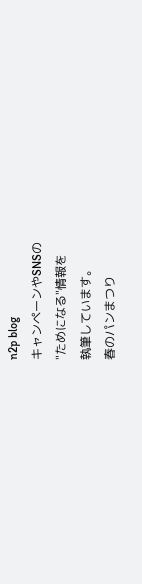n2p blog
キャンペーンやSNSの
"ためになる"情報を
執筆しています。
春のパンまつり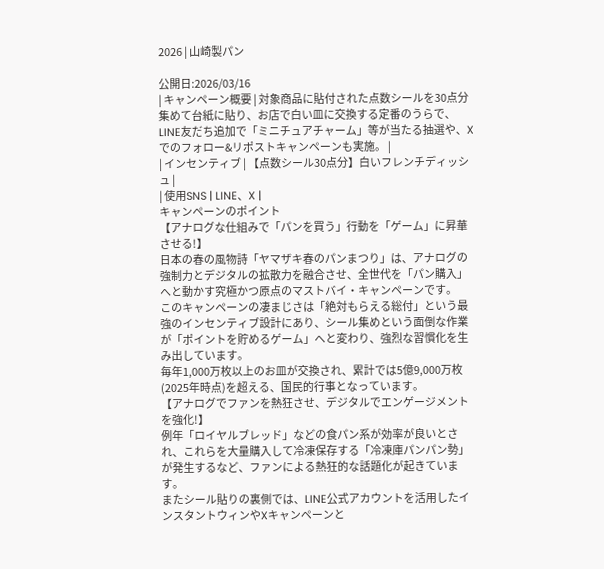2026 | 山崎製パン

公開日:2026/03/16
| キャンペーン概要 | 対象商品に貼付された点数シールを30点分集めて台紙に貼り、お店で白い皿に交換する定番のうらで、LINE友だち追加で「ミニチュアチャーム」等が当たる抽選や、Xでのフォロー&リポストキャンペーンも実施。 |
| インセンティブ | 【点数シール30点分】白いフレンチディッシュ |
| 使用SNS | LINE、X |
キャンペーンのポイント
【アナログな仕組みで「パンを買う」行動を「ゲーム」に昇華させる!】
日本の春の風物詩「ヤマザキ春のパンまつり」は、アナログの強制力とデジタルの拡散力を融合させ、全世代を「パン購入」へと動かす究極かつ原点のマストバイ・キャンペーンです。
このキャンペーンの凄まじさは「絶対もらえる総付」という最強のインセンティブ設計にあり、シール集めという面倒な作業が「ポイントを貯めるゲーム」へと変わり、強烈な習慣化を生み出しています。
毎年1,000万枚以上のお皿が交換され、累計では5億9,000万枚(2025年時点)を超える、国民的行事となっています。
【アナログでファンを熱狂させ、デジタルでエンゲージメントを強化!】
例年「ロイヤルブレッド」などの食パン系が効率が良いとされ、これらを大量購入して冷凍保存する「冷凍庫パンパン勢」が発生するなど、ファンによる熱狂的な話題化が起きています。
またシール貼りの裏側では、LINE公式アカウントを活用したインスタントウィンやXキャンペーンと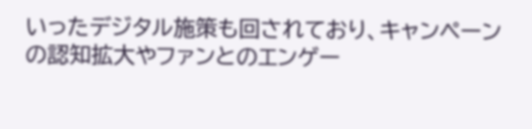いったデジタル施策も回されており、キャンペーンの認知拡大やファンとのエンゲー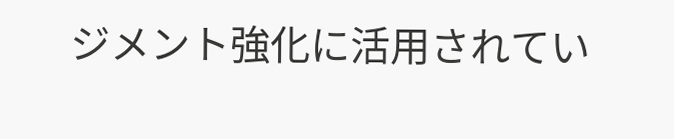ジメント強化に活用されてい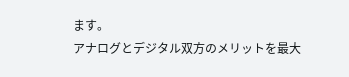ます。
アナログとデジタル双方のメリットを最大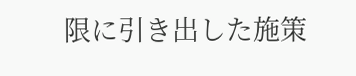限に引き出した施策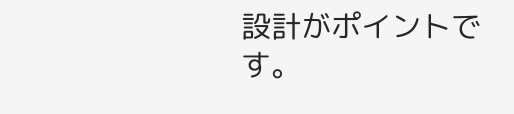設計がポイントです。